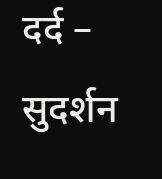दर्द – सुदर्शन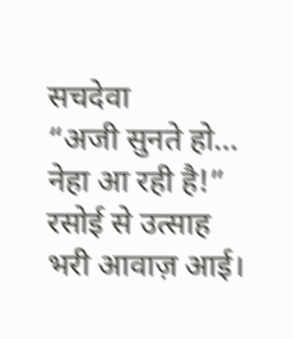सचदेवा
“अजी सुनते हो… नेहा आ रही है!” रसोई से उत्साह भरी आवाज़ आई।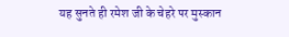यह सुनते ही रमेश जी के चेहरे पर मुस्कान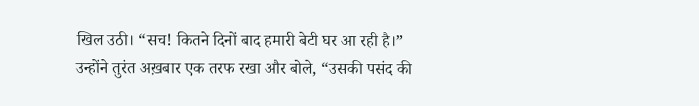खिल उठी। “सच! कितने दिनों बाद हमारी बेटी घर आ रही है।” उन्होंने तुरंत अख़बार एक तरफ रखा और बोले, “उसकी पसंद की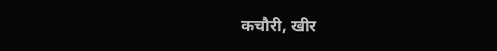कचौरी, खीर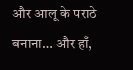और आलू के पराठे बनाना… और हाँ,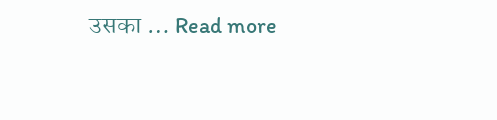उसका … Read more